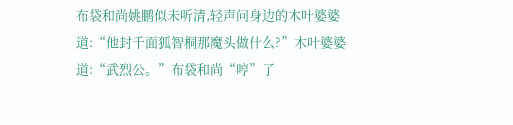布袋和尚姚鹏似未听清,轻声问身边的木叶婆婆道:“他封千面狐智桐那魔头做什么?”木叶婆婆道:“武烈公。”布袋和尚“哼”了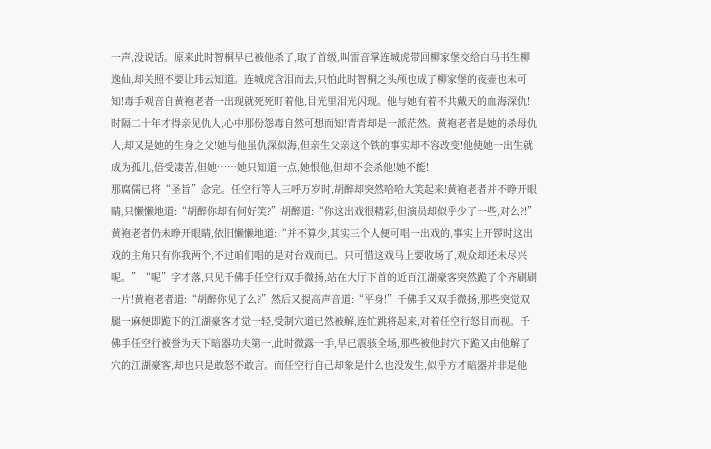一声,没说话。原来此时智桐早已被他杀了,取了首级,叫雷音掌连城虎带回柳家堡交给白马书生柳逸仙,却关照不要让玮云知道。连城虎含泪而去,只怕此时智桐之头颅也成了柳家堡的夜壶也未可知!毒手观音自黄袍老者一出现就死死盯着他,目光里泪光闪现。他与她有着不共戴天的血海深仇!时隔二十年才得亲见仇人,心中那份怨毒自然可想而知!青青却是一派茫然。黄袍老者是她的杀母仇人,却又是她的生身之父!她与他虽仇深似海,但亲生父亲这个铁的事实却不容改变!他使她一出生就成为孤儿,倍受凄苦,但她……她只知道一点,她恨他,但却不会杀他!她不能!
那腐儒已将“圣旨”念完。任空行等人三呼万岁时,胡醉却突然哈哈大笑起来!黄袍老者并不睁开眼睛,只懒懒地道:“胡醉你却有何好笑?”胡醉道:“你这出戏很精彩,但演员却似乎少了一些,对么?!”黄袍老者仍未睁开眼睛,依旧懒懒地道:“并不算少,其实三个人便可唱一出戏的,事实上开锣时这出戏的主角只有你我两个,不过咱们唱的是对台戏而已。只可惜这戏马上要收场了,观众却还未尽兴呢。”“呢”字才落,只见千佛手任空行双手微扬,站在大厅下首的近百江湖豪客突然跪了个齐刷刷一片!黄袍老者道:“胡醉你见了么?”然后又提高声音道:“平身!”千佛手又双手微扬,那些突觉双腿一麻便即跪下的江湖豪客才觉一轻,受制穴道已然被解,连忙跳将起来,对着任空行怒目而视。千佛手任空行被誉为天下暗器功夫第一,此时微露一手,早已震骇全场,那些被他封穴下跪又由他解了穴的江湖豪客,却也只是敢怒不敢言。而任空行自己却象是什么也没发生,似乎方才暗器并非是他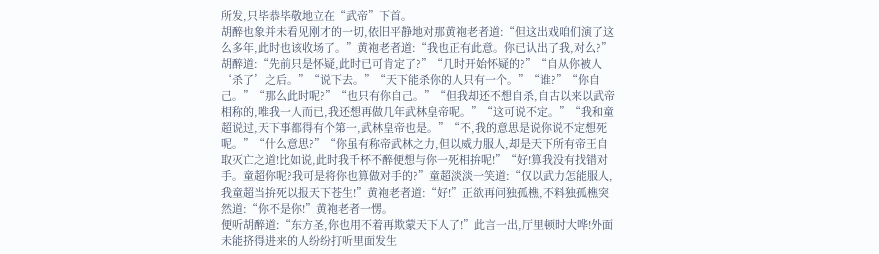所发,只毕恭毕敬地立在“武帝”下首。
胡醉也象并未看见刚才的一切,依旧平静地对那黄袍老者道:“但这出戏咱们演了这么多年,此时也该收场了。”黄袍老者道:“我也正有此意。你已认出了我,对么?”胡醉道:“先前只是怀疑,此时已可肯定了?”“几时开始怀疑的?”“自从你被人‘杀了’之后。”“说下去。”“天下能杀你的人只有一个。”“谁?”“你自己。”“那么此时呢?”“也只有你自己。”“但我却还不想自杀,自古以来以武帝相称的,唯我一人而已,我还想再做几年武林皇帝呢。”“这可说不定。”“我和童超说过,天下事都得有个第一,武林皇帝也是。”“不,我的意思是说你说不定想死呢。”“什么意思?”“你虽有称帝武林之力,但以威力服人,却是天下所有帝王自取灭亡之道!比如说,此时我千杯不醉便想与你一死相拚呢!”“好!算我没有找错对手。童超你呢?我可是将你也算做对手的?”童超淡淡一笑道:“仅以武力怎能服人,我童超当拚死以报天下苍生!”黄袍老者道:“好!”正欲再问独孤樵,不料独孤樵突然道:“你不是你!”黄袍老者一愣。
便听胡醉道:“东方圣,你也用不着再欺蒙天下人了!”此言一出,厅里顿时大哗!外面未能挤得进来的人纷纷打听里面发生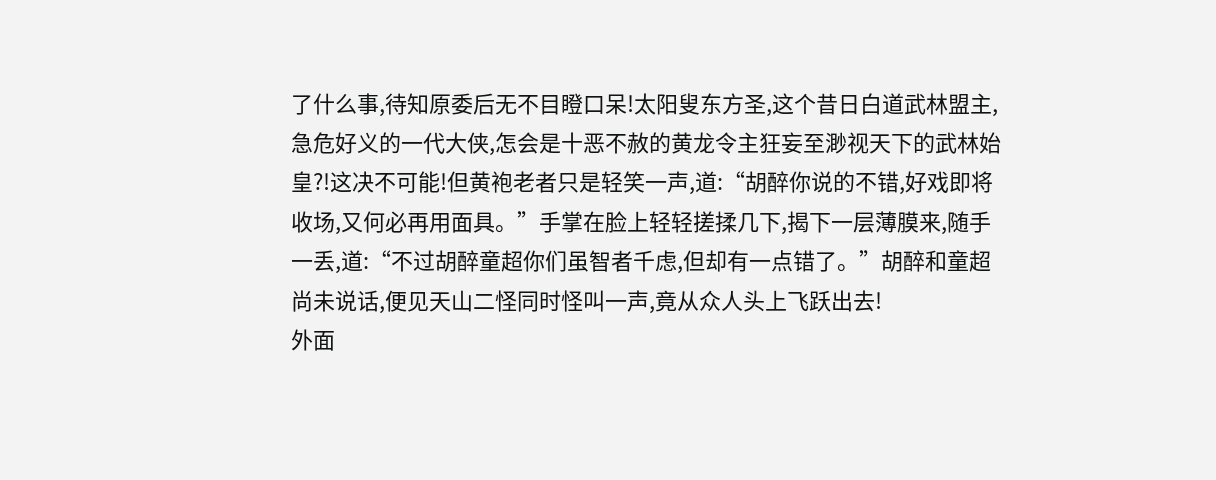了什么事,待知原委后无不目瞪口呆!太阳叟东方圣,这个昔日白道武林盟主,急危好义的一代大侠,怎会是十恶不赦的黄龙令主狂妄至渺视天下的武林始皇?!这决不可能!但黄袍老者只是轻笑一声,道:“胡醉你说的不错,好戏即将收场,又何必再用面具。”手掌在脸上轻轻搓揉几下,揭下一层薄膜来,随手一丢,道:“不过胡醉童超你们虽智者千虑,但却有一点错了。”胡醉和童超尚未说话,便见天山二怪同时怪叫一声,竟从众人头上飞跃出去!
外面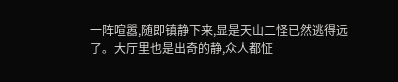一阵喧嚣,随即镇静下来,显是天山二怪已然逃得远了。大厅里也是出奇的静,众人都怔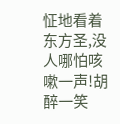怔地看着东方圣,没人哪怕咳嗽一声!胡醉一笑